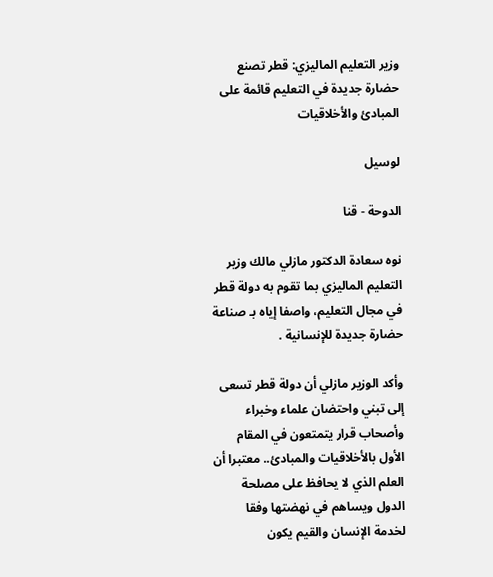وزير التعليم الماليزي: قطر تصنع حضارة جديدة في التعليم قائمة على المبادئ والأخلاقيات

لوسيل

الدوحة - قنا

نوه سعادة الدكتور مازلي مالك وزير التعليم الماليزي بما تقوم به دولة قطر في مجال التعليم، واصفا إياه بـ صناعة حضارة جديدة للإنسانية .

وأكد الوزير مازلي أن دولة قطر تسعى إلى تبني واحتضان علماء وخبراء وأصحاب قرار يتمتعون في المقام الأول بالأخلاقيات والمبادئ.. معتبرا أن العلم الذي لا يحافظ على مصلحة الدول ويساهم في نهضتها وفقا لخدمة الإنسان والقيم يكون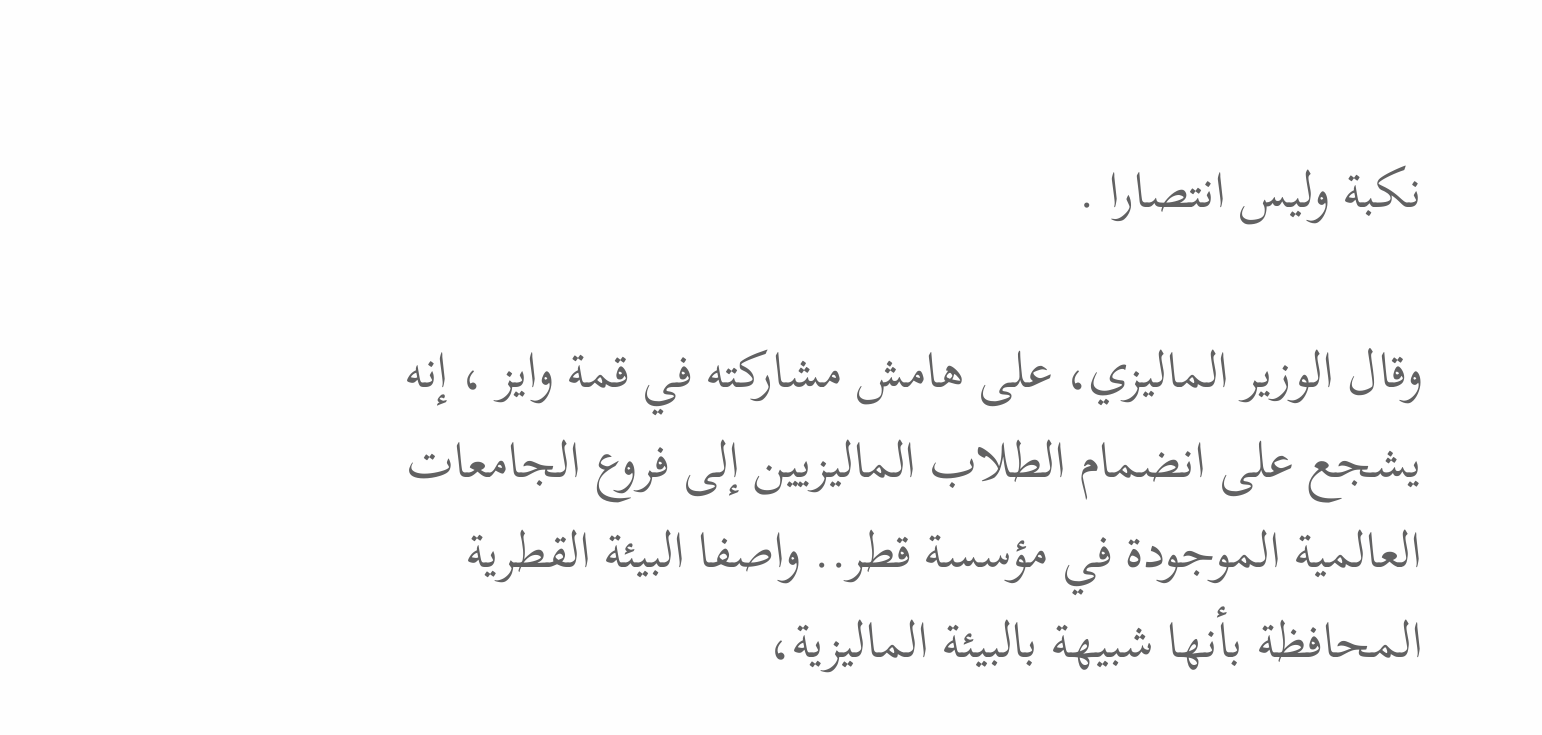نكبة وليس انتصارا .

وقال الوزير الماليزي، على هامش مشاركته في قمة وايز ، إنه يشجع على انضمام الطلاب الماليزيين إلى فروع الجامعات العالمية الموجودة في مؤسسة قطر.. واصفا البيئة القطرية المحافظة بأنها شبيهة بالبيئة الماليزية،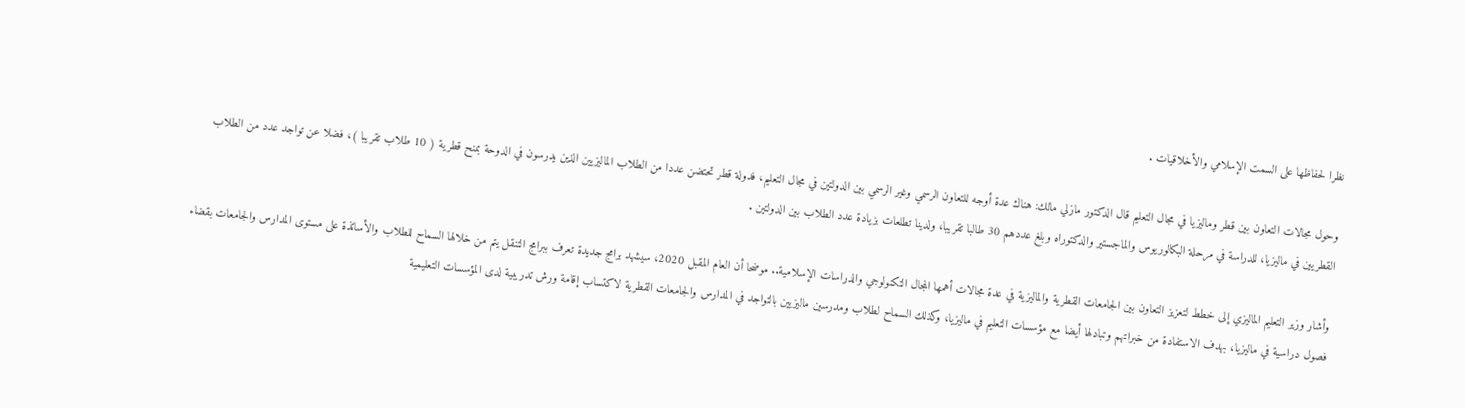نظرا لحفاظها على السمت الإسلامي والأخلاقيات .

وحول مجالات التعاون بين قطر وماليزيا في مجال التعليم قال الدكتور مازلي مالك: هناك عدة أوجه للتعاون الرسمي وغير الرسمي بين الدولتين في مجال التعليم، فدولة قطر تحتضن عددا من الطلاب الماليزيين الذين يدرسون في الدوحة بمنح قطرية ( 10 طلاب تقريبا )، فضلا عن تواجد عدد من الطلاب القطريين في ماليزيا، للدراسة في مرحلة البكالوريوس والماجستير والدكتوراه وبلغ عددهم 30 طالبا تقريبا، ولدينا تطلعات بزيادة عدد الطلاب بين الدولتين .

وأشار وزير التعليم الماليزي إلى خطط لتعزيز التعاون بين الجامعات القطرية والماليزية في عدة مجالات أهمها المجال التكنولوجي والدراسات الإسلامية.. موضحا أن العام المقبل 2020، سيشهد برامج جديدة تعرف ببرامج التنقل يتم من خلالها السماح للطلاب والأساتذة على مستوى المدارس والجامعات بقضاء فصول دراسية في ماليزيا، بهدف الاستفادة من خبراتهم وتبادلها أيضا مع مؤسسات التعليم في ماليزيا، وكذلك السماح لطلاب ومدرسين ماليزيين بالتواجد في المدارس والجامعات القطرية لاكتساب إقامة ورش تدريبية لدى المؤسسات التعليمية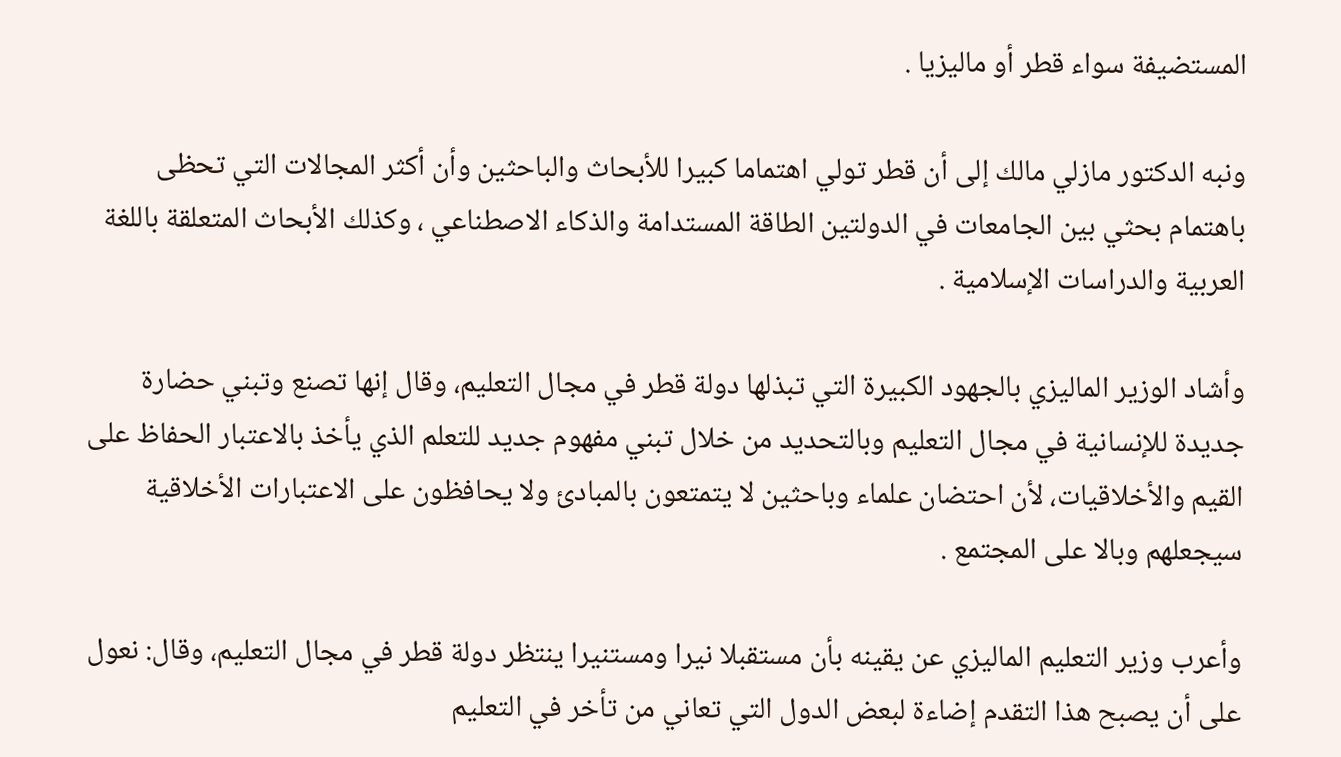المستضيفة سواء قطر أو ماليزيا .

ونبه الدكتور مازلي مالك إلى أن قطر تولي اهتماما كبيرا للأبحاث والباحثين وأن أكثر المجالات التي تحظى باهتمام بحثي بين الجامعات في الدولتين الطاقة المستدامة والذكاء الاصطناعي ، وكذلك الأبحاث المتعلقة باللغة العربية والدراسات الإسلامية .

وأشاد الوزير الماليزي بالجهود الكبيرة التي تبذلها دولة قطر في مجال التعليم، وقال إنها تصنع وتبني حضارة جديدة للإنسانية في مجال التعليم وبالتحديد من خلال تبني مفهوم جديد للتعلم الذي يأخذ بالاعتبار الحفاظ على القيم والأخلاقيات، لأن احتضان علماء وباحثين لا يتمتعون بالمبادئ ولا يحافظون على الاعتبارات الأخلاقية سيجعلهم وبالا على المجتمع .

وأعرب وزير التعليم الماليزي عن يقينه بأن مستقبلا نيرا ومستنيرا ينتظر دولة قطر في مجال التعليم، وقال: نعول على أن يصبح هذا التقدم إضاءة لبعض الدول التي تعاني من تأخر في التعليم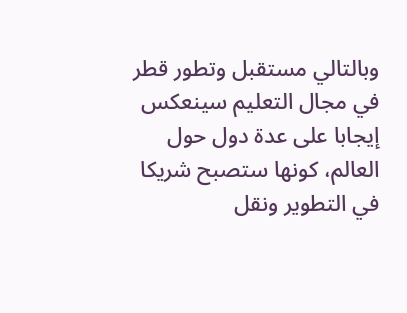وبالتالي مستقبل وتطور قطر في مجال التعليم سينعكس إيجابا على عدة دول حول العالم، كونها ستصبح شريكا في التطوير ونقل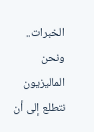الخبرات.. ونحن الماليزيون نتطلع إلى أن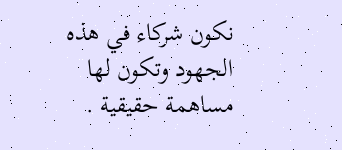نكون شركاء في هذه الجهود وتكون لها مساهمة حقيقية .